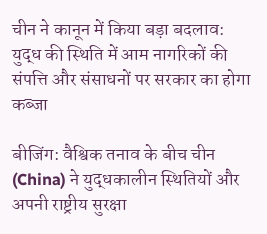चीन ने कानून में किया बड़ा बदलाव: युद्ध की स्थिति में आम नागरिकों की संपत्ति और संसाधनों पर सरकार का होगा कब्जा

बीजिंग: वैश्विक तनाव के बीच चीन (China) ने युद्धकालीन स्थितियों और अपनी राष्ट्रीय सुरक्षा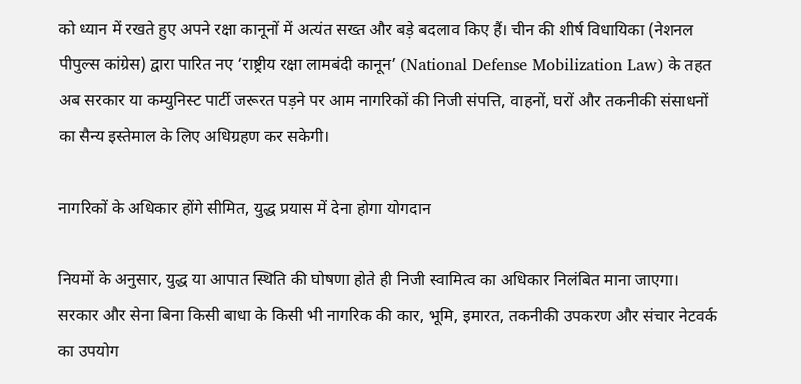को ध्यान में रखते हुए अपने रक्षा कानूनों में अत्यंत सख्त और बड़े बदलाव किए हैं। चीन की शीर्ष विधायिका (नेशनल पीपुल्स कांग्रेस) द्वारा पारित नए ‘राष्ट्रीय रक्षा लामबंदी कानून’ (National Defense Mobilization Law) के तहत अब सरकार या कम्युनिस्ट पार्टी जरूरत पड़ने पर आम नागरिकों की निजी संपत्ति, वाहनों, घरों और तकनीकी संसाधनों का सैन्य इस्तेमाल के लिए अधिग्रहण कर सकेगी।

नागरिकों के अधिकार होंगे सीमित, युद्ध प्रयास में देना होगा योगदान

नियमों के अनुसार, युद्ध या आपात स्थिति की घोषणा होते ही निजी स्वामित्व का अधिकार निलंबित माना जाएगा। सरकार और सेना बिना किसी बाधा के किसी भी नागरिक की कार, भूमि, इमारत, तकनीकी उपकरण और संचार नेटवर्क का उपयोग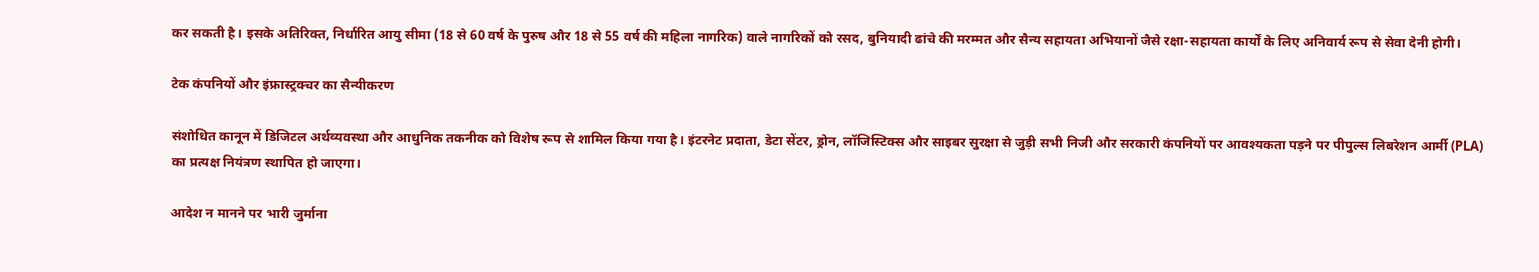कर सकती है। इसके अतिरिक्त, निर्धारित आयु सीमा (18 से 60 वर्ष के पुरुष और 18 से 55 वर्ष की महिला नागरिक) वाले नागरिकों को रसद, बुनियादी ढांचे की मरम्मत और सैन्य सहायता अभियानों जैसे रक्षा-सहायता कार्यों के लिए अनिवार्य रूप से सेवा देनी होगी।

टेक कंपनियों और इंफ्रास्ट्रक्चर का सैन्यीकरण

संशोधित कानून में डिजिटल अर्थव्यवस्था और आधुनिक तकनीक को विशेष रूप से शामिल किया गया है। इंटरनेट प्रदाता, डेटा सेंटर, ड्रोन, लॉजिस्टिक्स और साइबर सुरक्षा से जुड़ी सभी निजी और सरकारी कंपनियों पर आवश्यकता पड़ने पर पीपुल्स लिबरेशन आर्मी (PLA) का प्रत्यक्ष नियंत्रण स्थापित हो जाएगा।

आदेश न मानने पर भारी जुर्माना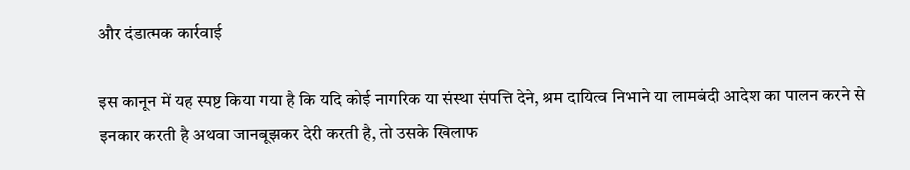और दंडात्मक कार्रवाई

इस कानून में यह स्पष्ट किया गया है कि यदि कोई नागरिक या संस्था संपत्ति देने, श्रम दायित्व निभाने या लामबंदी आदेश का पालन करने से इनकार करती है अथवा जानबूझकर देरी करती है, तो उसके खिलाफ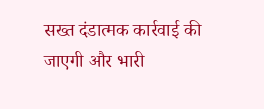सख्त दंडात्मक कार्रवाई की जाएगी और भारी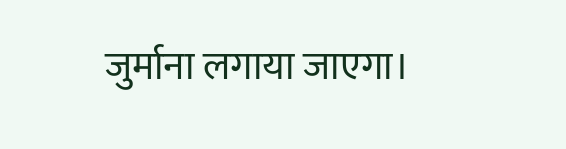जुर्माना लगाया जाएगा।